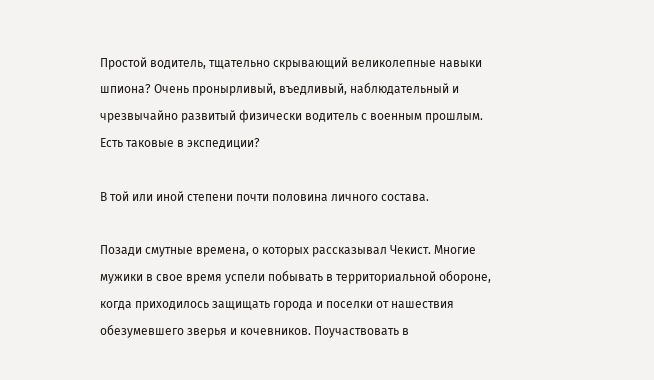Простой водитель, тщательно скрывающий великолепные навыки шпиона? Очень пронырливый, въедливый, наблюдательный и чрезвычайно развитый физически водитель с военным прошлым. Есть таковые в экспедиции?

В той или иной степени почти половина личного состава.

Позади смутные времена, о которых рассказывал Чекист. Многие мужики в свое время успели побывать в территориальной обороне, когда приходилось защищать города и поселки от нашествия обезумевшего зверья и кочевников. Поучаствовать в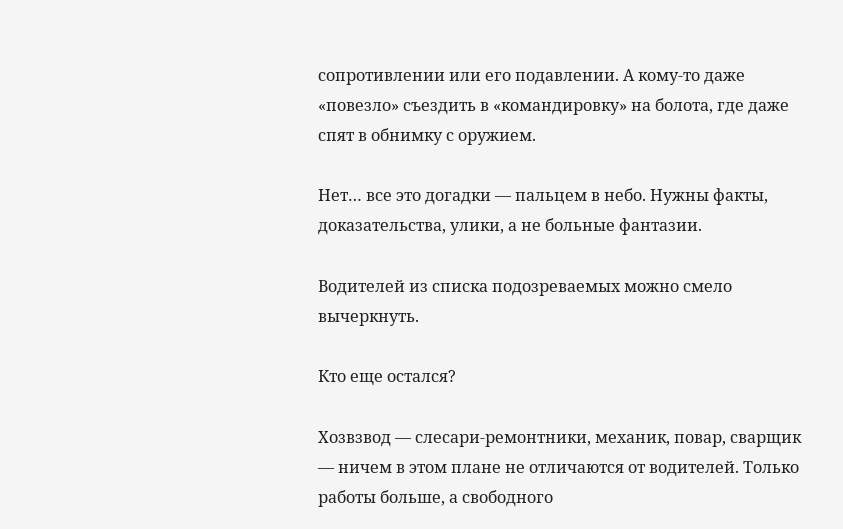сопротивлении или его подавлении. А кому-то даже «повезло» съездить в «командировку» на болота, где даже спят в обнимку с оружием.

Нет… все это догадки — пальцем в небо. Нужны факты, доказательства, улики, а не больные фантазии.

Водителей из списка подозреваемых можно смело вычеркнуть.

Кто еще остался?

Хозвзвод — слесари-ремонтники, механик, повар, сварщик — ничем в этом плане не отличаются от водителей. Только работы больше, а свободного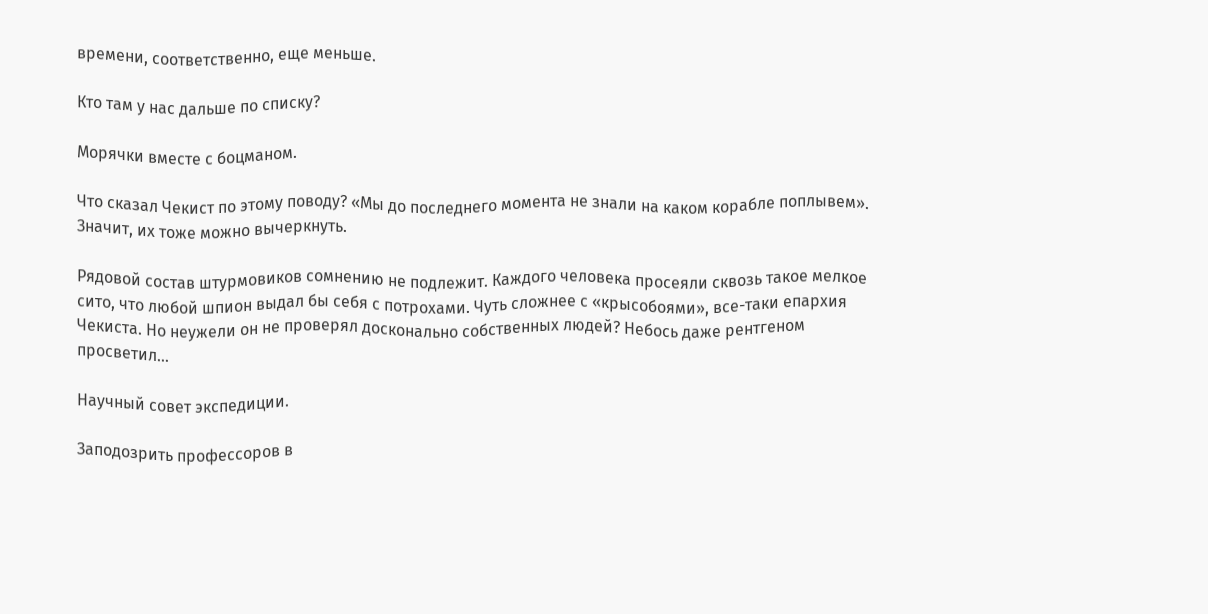времени, соответственно, еще меньше.

Кто там у нас дальше по списку?

Морячки вместе с боцманом.

Что сказал Чекист по этому поводу? «Мы до последнего момента не знали на каком корабле поплывем». Значит, их тоже можно вычеркнуть.

Рядовой состав штурмовиков сомнению не подлежит. Каждого человека просеяли сквозь такое мелкое сито, что любой шпион выдал бы себя с потрохами. Чуть сложнее с «крысобоями», все-таки епархия Чекиста. Но неужели он не проверял досконально собственных людей? Небось даже рентгеном просветил…

Научный совет экспедиции.

Заподозрить профессоров в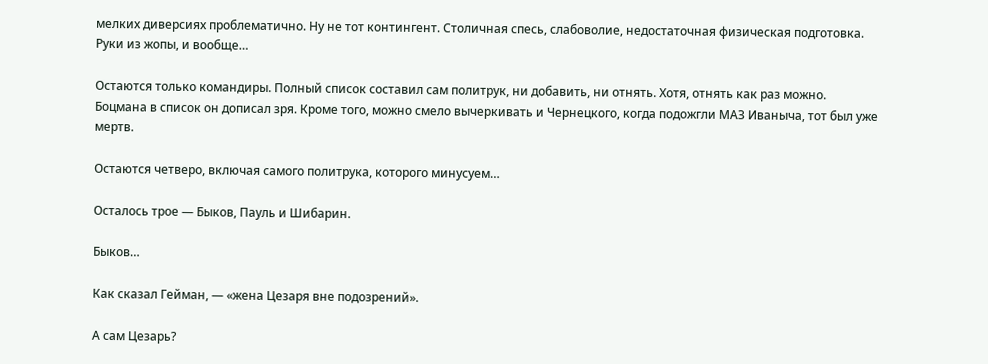мелких диверсиях проблематично. Ну не тот контингент. Столичная спесь, слабоволие, недостаточная физическая подготовка. Руки из жопы, и вообще…

Остаются только командиры. Полный список составил сам политрук, ни добавить, ни отнять. Хотя, отнять как раз можно. Боцмана в список он дописал зря. Кроме того, можно смело вычеркивать и Чернецкого, когда подожгли МАЗ Иваныча, тот был уже мертв.

Остаются четверо, включая самого политрука, которого минусуем…

Осталось трое — Быков, Пауль и Шибарин.

Быков…

Как сказал Гейман, — «жена Цезаря вне подозрений».

А сам Цезарь?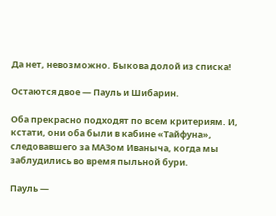Да нет, невозможно. Быкова долой из списка!

Остаются двое — Пауль и Шибарин.

Оба прекрасно подходят по всем критериям. И, кстати, они оба были в кабине «Тайфуна», следовавшего за МАЗом Иваныча, когда мы заблудились во время пыльной бури.

Пауль —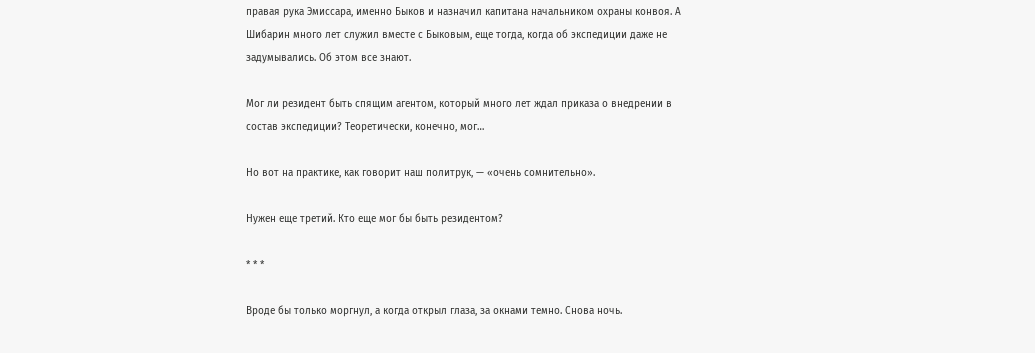правая рука Эмиссара, именно Быков и назначил капитана начальником охраны конвоя. А Шибарин много лет служил вместе с Быковым, еще тогда, когда об экспедиции даже не задумывались. Об этом все знают.

Мог ли резидент быть спящим агентом, который много лет ждал приказа о внедрении в состав экспедиции? Теоретически, конечно, мог…

Но вот на практике, как говорит наш политрук, — «очень сомнительно».

Нужен еще третий. Кто еще мог бы быть резидентом?

* * *

Вроде бы только моргнул, а когда открыл глаза, за окнами темно. Снова ночь.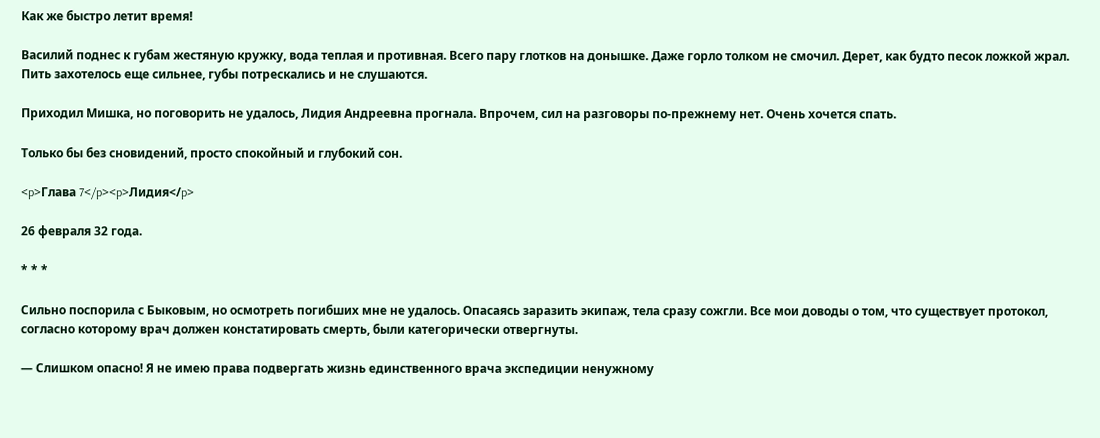Как же быстро летит время!

Василий поднес к губам жестяную кружку, вода теплая и противная. Всего пару глотков на донышке. Даже горло толком не смочил. Дерет, как будто песок ложкой жрал. Пить захотелось еще сильнее, губы потрескались и не слушаются.

Приходил Мишка, но поговорить не удалось, Лидия Андреевна прогнала. Впрочем, сил на разговоры по-прежнему нет. Очень хочется спать.

Только бы без сновидений, просто спокойный и глубокий сон.

<p>Глава 7</p><p>Лидия</p>

26 февраля 32 года.

* * *

Сильно поспорила с Быковым, но осмотреть погибших мне не удалось. Опасаясь заразить экипаж, тела сразу сожгли. Все мои доводы о том, что существует протокол, согласно которому врач должен констатировать смерть, были категорически отвергнуты.

— Слишком опасно! Я не имею права подвергать жизнь единственного врача экспедиции ненужному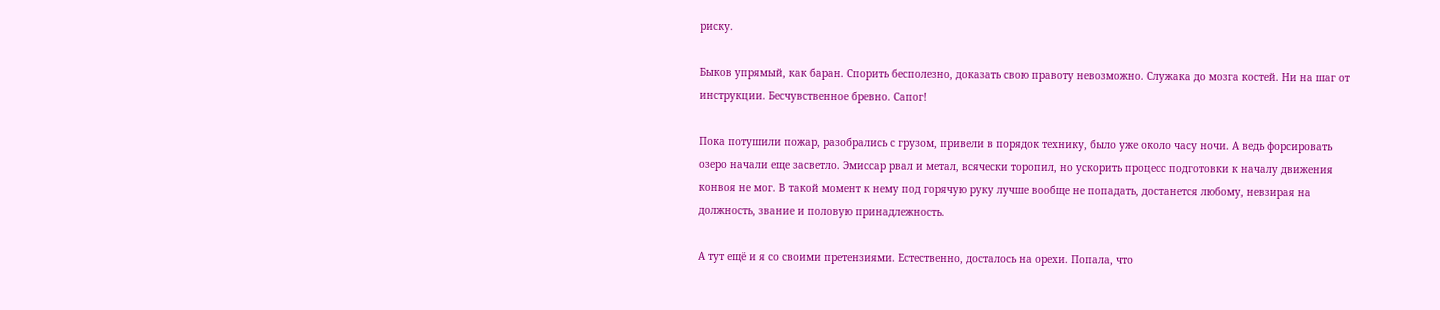риску.

Быков упрямый, как баран. Спорить бесполезно, доказать свою правоту невозможно. Служака до мозга костей. Ни на шаг от инструкции. Бесчувственное бревно. Сапог!

Пока потушили пожар, разобрались с грузом, привели в порядок технику, было уже около часу ночи. А ведь форсировать озеро начали еще засветло. Эмиссар рвал и метал, всячески торопил, но ускорить процесс подготовки к началу движения конвоя не мог. В такой момент к нему под горячую руку лучше вообще не попадать, достанется любому, невзирая на должность, звание и половую принадлежность.

А тут ещё и я со своими претензиями. Естественно, досталось на орехи. Попала, что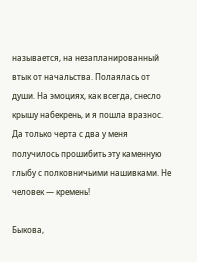называется, на незапланированный втык от начальства. Полаялась от души. На эмоциях, как всегда, снесло крышу набекрень, и я пошла вразнос. Да только черта с два у меня получилось прошибить эту каменную глыбу с полковничьими нашивками. Не человек — кремень!

Быкова,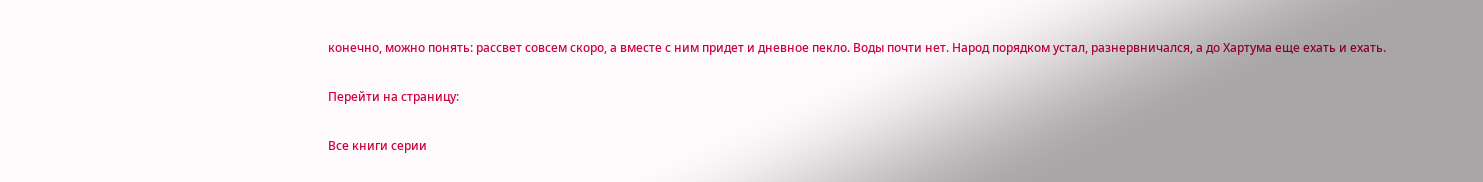конечно, можно понять: рассвет совсем скоро, а вместе с ним придет и дневное пекло. Воды почти нет. Народ порядком устал, разнервничался, а до Хартума еще ехать и ехать.

Перейти на страницу:

Все книги серии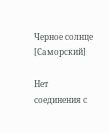Черное солнце [Саморский]

Нет соединения с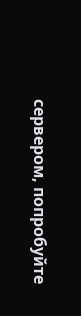сервером, попробуйте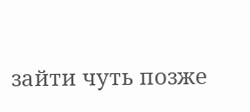зайти чуть позже